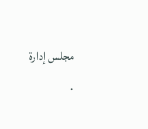مجلس إدارة
·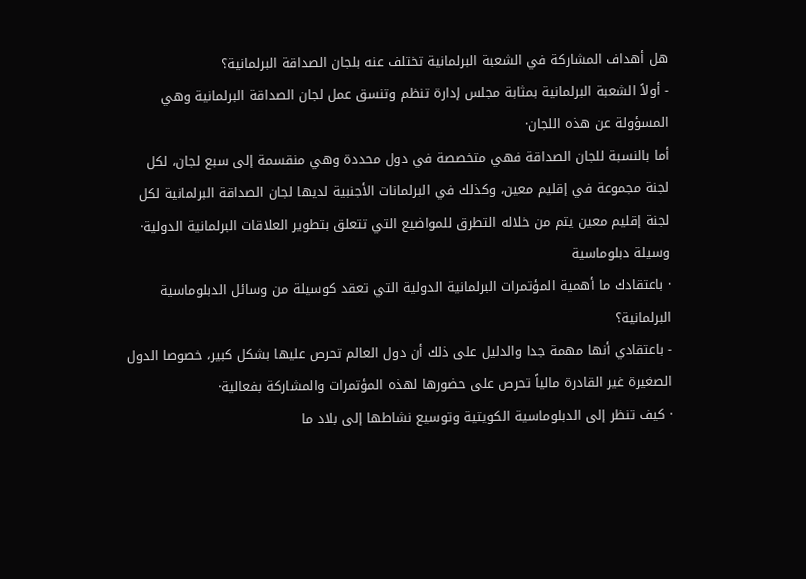هل أهداف المشاركة في الشعبة البرلمانية تختلف عنه بلجان الصداقة البرلمانية؟
- أولاً الشعبة البرلمانية بمثابة مجلس إدارة تنظم وتنسق عمل لجان الصداقة البرلمانية وهي المسؤولة عن هذه اللجان·
أما بالنسبة للجان الصداقة فهي متخصصة في دول محددة وهي منقسمة إلى سبع لجان، لكل لجنة مجموعة في إقليم معين، وكذلك في البرلمانات الأجنبية لديها لجان الصداقة البرلمانية لكل لجنة إقليم معين يتم من خلاله التطرق للمواضيع التي تتعلق بتطوير العلاقات البرلمانية الدولية·
وسيلة دبلوماسية
· باعتقادك ما أهمية المؤتمرات البرلمانية الدولية التي تعقد كوسيلة من وسائل الدبلوماسية البرلمانية؟
- باعتقادي أنها مهمة جدا والدليل على ذلك أن دول العالم تحرص عليها بشكل كبير، خصوصا الدول الصغيرة غير القادرة مالياً تحرص على حضورها لهذه المؤتمرات والمشاركة بفعالية·
· كيف تنظر إلى الدبلوماسية الكويتية وتوسيع نشاطها إلى بلاد ما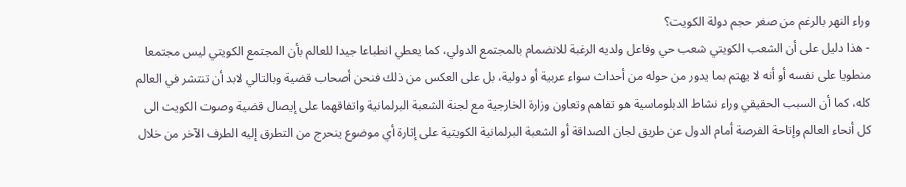وراء النهر بالرغم من صغر حجم دولة الكويت؟
- هذا دليل على أن الشعب الكويتي شعب حي وفاعل ولديه الرغبة للانضمام بالمجتمع الدولي، كما يعطي انطباعا جيدا للعالم بأن المجتمع الكويتي ليس مجتمعا منطويا على نفسه أو أنه لا يهتم بما يدور من حوله من أحداث سواء عربية أو دولية، بل على العكس من ذلك فنحن أصحاب قضية وبالتالي لابد أن تنتشر في العالم كله، كما أن السبب الحقيقي وراء نشاط الدبلوماسية هو تفاهم وتعاون وزارة الخارجية مع لجنة الشعبة البرلمانية واتفاقهما على إيصال قضية وصوت الكويت الى كل أنحاء العالم وإتاحة الفرصة أمام الدول عن طريق لجان الصداقة أو الشعبة البرلمانية الكويتية على إثارة أي موضوع ينحرج من التطرق إليه الطرف الآخر من خلال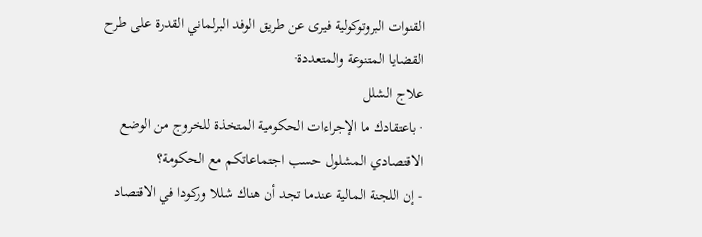القنوات البروتوكولية فيرى عن طريق الوفد البرلماني القدرة على طرح القضايا المتنوعة والمتعددة·
علاج الشلل
· باعتقادك ما الإجراءات الحكومية المتخذة للخروج من الوضع الاقتصادي المشلول حسب اجتماعاتكم مع الحكومة؟
- إن اللجنة المالية عندما تجد أن هناك شللا وركودا في الاقتصاد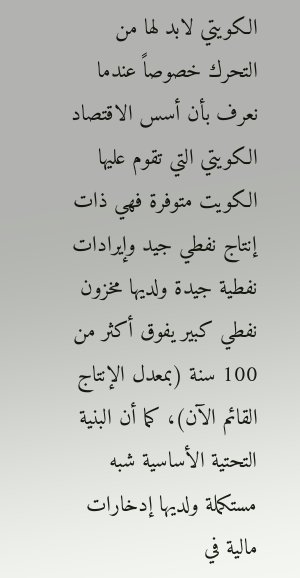الكويتي لابد لها من التحرك خصوصاً عندما نعرف بأن أسس الاقتصاد الكويتي التي تقوم عليها الكويت متوفرة فهي ذات إنتاج نفطي جيد وإيرادات نفطية جيدة ولديها مخزون نفطي كبير يفوق أكثر من 100 سنة (بمعدل الإنتاج القائم الآن)، كما أن البنية التحتية الأساسية شبه مستكملة ولديها إدخارات مالية في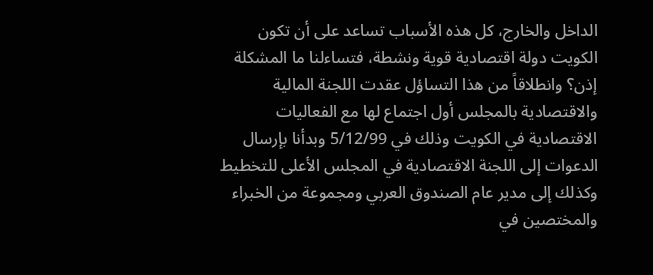الداخل والخارج، كل هذه الأسباب تساعد على أن تكون الكويت دولة اقتصادية قوية ونشطة، فتساءلنا ما المشكلة إذن؟ وانطلاقاً من هذا التساؤل عقدت اللجنة المالية والاقتصادية بالمجلس أول اجتماع لها مع الفعاليات الاقتصادية في الكويت وذلك في 5/12/99 وبدأنا بإرسال الدعوات إلى اللجنة الاقتصادية في المجلس الأعلى للتخطيط وكذلك إلى مدير عام الصندوق العربي ومجموعة من الخبراء والمختصين في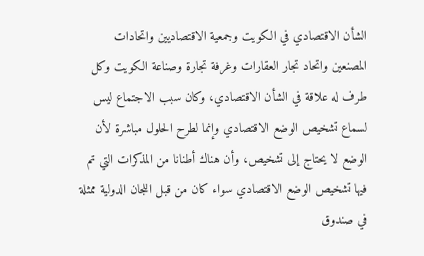الشأن الاقتصادي في الكويت وجمعية الاقتصاديين واتحادات المصنعين واتحاد تجار العقارات وغرفة تجارة وصناعة الكويت وكل طرف له علاقة في الشأن الاقتصادي، وكان سبب الاجتماع ليس لسماع تشخيص الوضع الاقتصادي وإنما لطرح الحلول مباشرة لأن الوضع لا يحتاج إلى تشخيص، وأن هناك أطنانا من المذكرات التي تم فيها تشخيص الوضع الاقتصادي سواء كان من قبل اللجان الدولية ممثلة في صندوق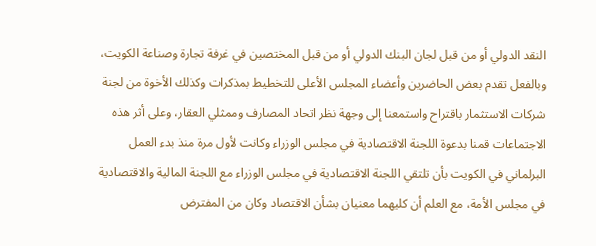النقد الدولي أو من قبل لجان البنك الدولي أو من قبل المختصين في غرفة تجارة وصناعة الكويت، وبالفعل تقدم بعض الحاضرين وأعضاء المجلس الأعلى للتخطيط بمذكرات وكذلك الأخوة من لجنة شركات الاستثمار باقتراح واستمعنا إلى وجهة نظر اتحاد المصارف وممثلي العقار، وعلى أثر هذه الاجتماعات قمنا بدعوة اللجنة الاقتصادية في مجلس الوزراء وكانت لأول مرة منذ بدء العمل البرلماني في الكويت بأن تلتقي اللجنة الاقتصادية في مجلس الوزراء مع اللجنة المالية والاقتصادية في مجلس الأمة، مع العلم أن كليهما معنيان بشأن الاقتصاد وكان من المفترض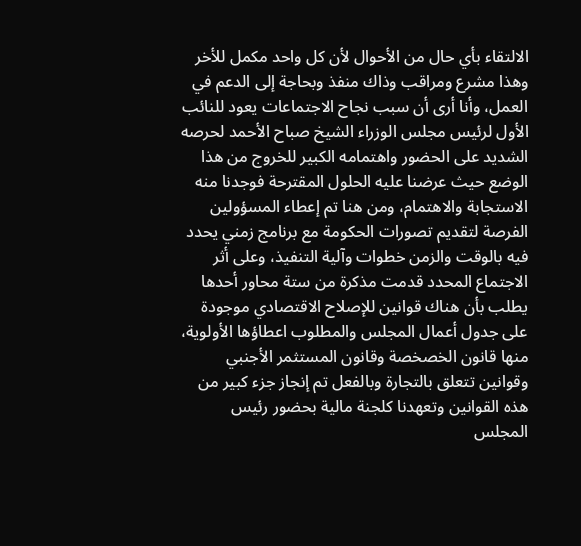الالتقاء بأي حال من الأحوال لأن كل واحد مكمل للأخر وهذا مشرع ومراقب وذاك منفذ وبحاجة إلى الدعم في العمل، وأنا أرى أن سبب نجاح الاجتماعات يعود للنائب الأول لرئيس مجلس الوزراء الشيخ صباح الأحمد لحرصه الشديد على الحضور واهتمامه الكبير للخروج من هذا الوضع حيث عرضنا عليه الحلول المقترحة فوجدنا منه الاستجابة والاهتمام، ومن هنا تم إعطاء المسؤولين الفرصة لتقديم تصورات الحكومة مع برنامج زمني يحدد فيه بالوقت والزمن خطوات وآلية التنفيذ، وعلى أثر الاجتماع المحدد قدمت مذكرة من ستة محاور أحدها يطلب بأن هناك قوانين للإصلاح الاقتصادي موجودة على جدول أعمال المجلس والمطلوب اعطاؤها الأولوية، منها قانون الخصخصة وقانون المستثمر الأجنبي وقوانين تتعلق بالتجارة وبالفعل تم إنجاز جزء كبير من هذه القوانين وتعهدنا كلجنة مالية بحضور رئيس المجلس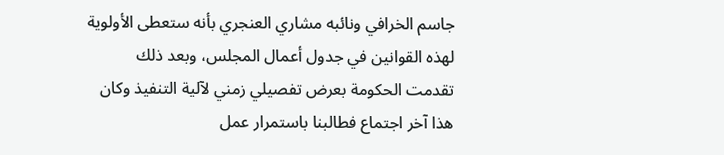جاسم الخرافي ونائبه مشاري العنجري بأنه ستعطى الأولوية لهذه القوانين في جدول أعمال المجلس، وبعد ذلك تقدمت الحكومة بعرض تفصيلي زمني لآلية التنفيذ وكان هذا آخر اجتماع فطالبنا باستمرار عمل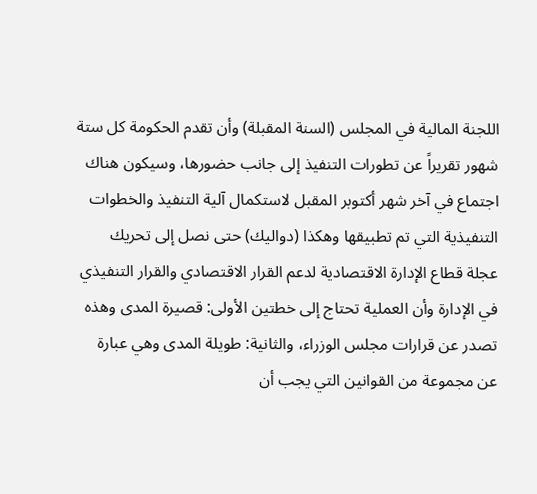اللجنة المالية في المجلس (السنة المقبلة) وأن تقدم الحكومة كل ستة شهور تقريراً عن تطورات التنفيذ إلى جانب حضورها، وسيكون هناك اجتماع في آخر شهر أكتوبر المقبل لاستكمال آلية التنفيذ والخطوات التنفيذية التي تم تطبيقها وهكذا (دواليك) حتى نصل إلى تحريك عجلة قطاع الإدارة الاقتصادية لدعم القرار الاقتصادي والقرار التنفيذي في الإدارة وأن العملية تحتاج إلى خطتين الأولى: قصيرة المدى وهذه تصدر عن قرارات مجلس الوزراء، والثانية: طويلة المدى وهي عبارة عن مجموعة من القوانين التي يجب أن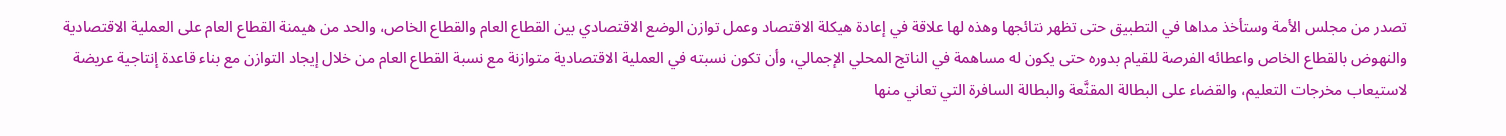تصدر من مجلس الأمة وستأخذ مداها في التطبيق حتى تظهر نتائجها وهذه لها علاقة في إعادة هيكلة الاقتصاد وعمل توازن الوضع الاقتصادي بين القطاع العام والقطاع الخاص، والحد من هيمنة القطاع العام على العملية الاقتصادية والنهوض بالقطاع الخاص واعطائه الفرصة للقيام بدوره حتى يكون له مساهمة في الناتج المحلي الإجمالي، وأن تكون نسبته في العملية الاقتصادية متوازنة مع نسبة القطاع العام من خلال إيجاد التوازن مع بناء قاعدة إنتاجية عريضة لاستيعاب مخرجات التعليم، والقضاء على البطالة المقنَّعة والبطالة السافرة التي تعاني منها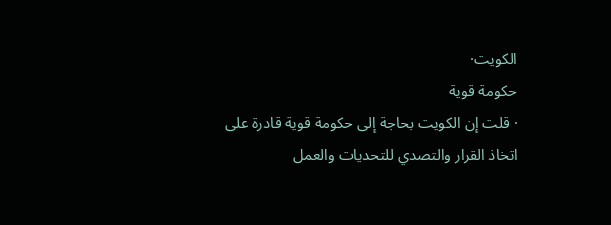الكويت·
حكومة قوية
· قلت إن الكويت بحاجة إلى حكومة قوية قادرة على اتخاذ القرار والتصدي للتحديات والعمل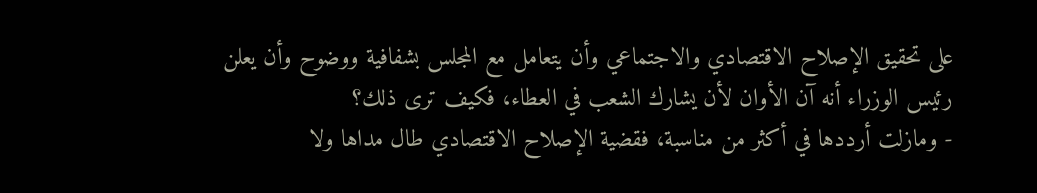على تحقيق الإصلاح الاقتصادي والاجتماعي وأن يتعامل مع المجلس بشفافية ووضوح وأن يعلن رئيس الوزراء أنه آن الأوان لأن يشارك الشعب في العطاء، فكيف ترى ذلك؟
- ومازلت أرددها في أكثر من مناسبة، فقضية الإصلاح الاقتصادي طال مداها ولا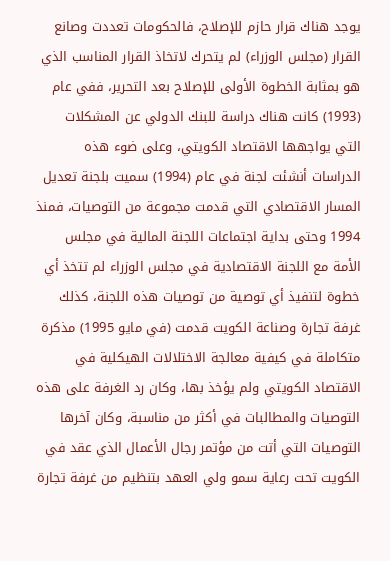يوجد هناك قرار حازم للإصلاح، فالحكومات تعددت وصانع القرار (مجلس الوزراء) لم يتحرك لاتخاذ القرار المناسب الذي هو بمثابة الخطوة الأولى للإصلاح بعد التحرير، ففي عام (1993) كانت هناك دراسة للبنك الدولي عن المشكلات التي يواجهها الاقتصاد الكويتي، وعلى ضوء هذه الدراسات أنشئت لجنة في عام (1994) سميت بلجنة تعديل المسار الاقتصادي التي قدمت مجموعة من التوصيات، فمنذ 1994 وحتى بداية اجتماعات اللجنة المالية في مجلس الأمة مع اللجنة الاقتصادية في مجلس الوزراء لم تتخذ أي خطوة لتنفيذ أي توصية من توصيات هذه اللجنة، كذلك غرفة تجارة وصناعة الكويت قدمت (في مايو 1995) مذكرة متكاملة في كيفية معالجة الاختلالات الهيكلية في الاقتصاد الكويتي ولم يؤخذ بها، وكان رد الغرفة على هذه التوصيات والمطالبات في أكثر من مناسبة، وكان آخرها التوصيات التي أتت من مؤتمر رجال الأعمال الذي عقد في الكويت تحت رعاية سمو ولي العهد بتنظيم من غرفة تجارة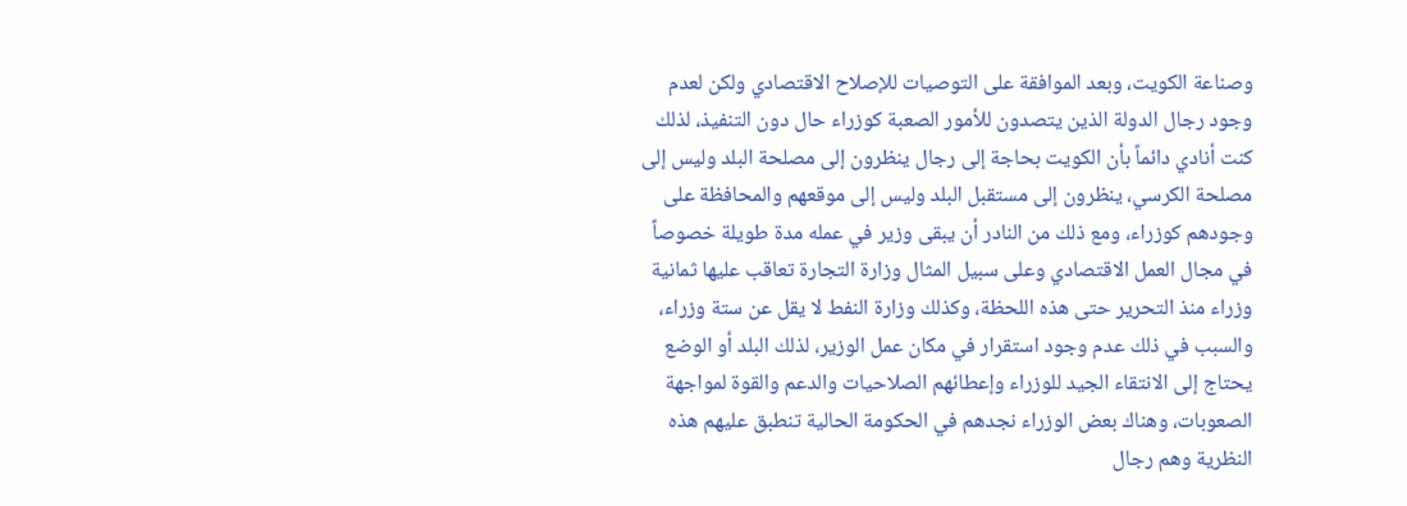وصناعة الكويت، وبعد الموافقة على التوصيات للإصلاح الاقتصادي ولكن لعدم وجود رجال الدولة الذين يتصدون للأمور الصعبة كوزراء حال دون التنفيذ، لذلك كنت أنادي دائماً بأن الكويت بحاجة إلى رجال ينظرون إلى مصلحة البلد وليس إلى مصلحة الكرسي، ينظرون إلى مستقبل البلد وليس إلى موقعهم والمحافظة على وجودهم كوزراء، ومع ذلك من النادر أن يبقى وزير في عمله مدة طويلة خصوصاً في مجال العمل الاقتصادي وعلى سبيل المثال وزارة التجارة تعاقب عليها ثمانية وزراء منذ التحرير حتى هذه اللحظة، وكذلك وزارة النفط لا يقل عن ستة وزراء، والسبب في ذلك عدم وجود استقرار في مكان عمل الوزير، لذلك البلد أو الوضع يحتاج إلى الانتقاء الجيد للوزراء وإعطائهم الصلاحيات والدعم والقوة لمواجهة الصعوبات، وهناك بعض الوزراء نجدهم في الحكومة الحالية تنطبق عليهم هذه النظرية وهم رجال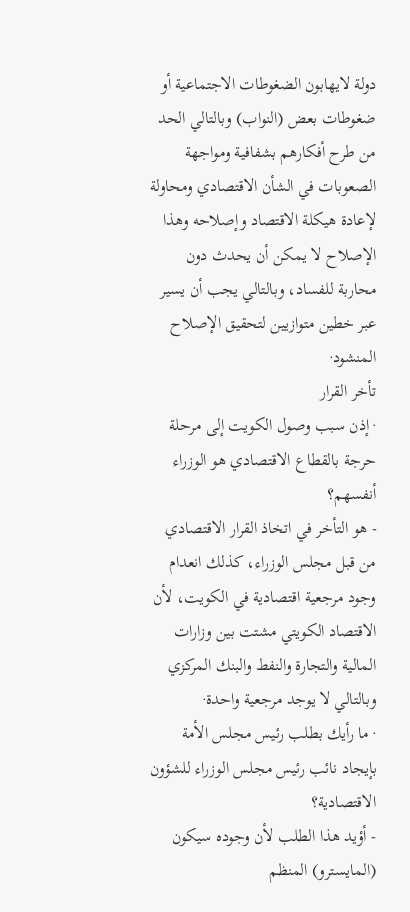دولة لايهابون الضغوطات الاجتماعية أو ضغوطات بعض (النواب) وبالتالي الحد من طرح أفكارهم بشفافية ومواجهة الصعوبات في الشأن الاقتصادي ومحاولة لإعادة هيكلة الاقتصاد وإصلاحه وهذا الإصلاح لا يمكن أن يحدث دون محاربة للفساد، وبالتالي يجب أن يسير عبر خطين متوازيين لتحقيق الإصلاح المنشود·
تأخر القرار
· إذن سبب وصول الكويت إلى مرحلة حرجة بالقطاع الاقتصادي هو الوزراء أنفسهم؟
- هو التأخر في اتخاذ القرار الاقتصادي من قبل مجلس الوزراء، كذلك انعدام وجود مرجعية اقتصادية في الكويت، لأن الاقتصاد الكويتي مشتت بين وزارات المالية والتجارة والنفط والبنك المركزي وبالتالي لا يوجد مرجعية واحدة·
· ما رأيك بطلب رئيس مجلس الأمة بإيجاد نائب رئيس مجلس الوزراء للشؤون الاقتصادية؟
- أؤيد هذا الطلب لأن وجوده سيكون (المايسترو) المنظم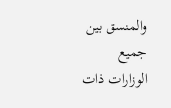والمنسق بين جميع الوزارات ذات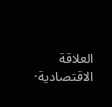العلاقة الاقتصادية·